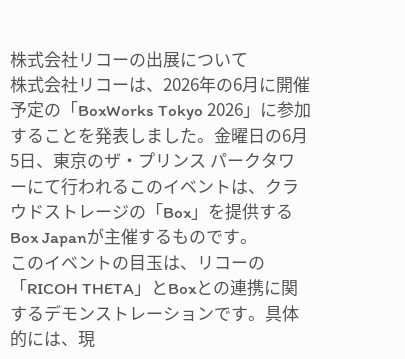株式会社リコーの出展について
株式会社リコーは、2026年の6月に開催予定の「BoxWorks Tokyo 2026」に参加することを発表しました。金曜日の6月5日、東京のザ・プリンス パークタワーにて行われるこのイベントは、クラウドストレージの「Box」を提供するBox Japanが主催するものです。
このイベントの目玉は、リコーの「RICOH THETA」とBoxとの連携に関するデモンストレーションです。具体的には、現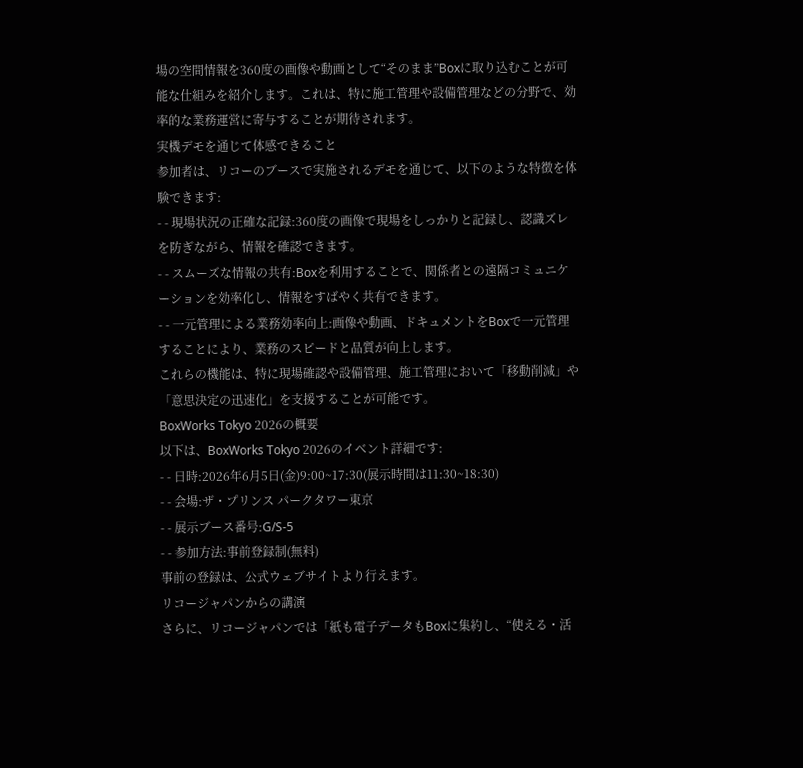場の空間情報を360度の画像や動画として“そのまま”Boxに取り込むことが可能な仕組みを紹介します。これは、特に施工管理や設備管理などの分野で、効率的な業務運営に寄与することが期待されます。
実機デモを通じて体感できること
参加者は、リコーのブースで実施されるデモを通じて、以下のような特徴を体験できます:
- - 現場状況の正確な記録:360度の画像で現場をしっかりと記録し、認識ズレを防ぎながら、情報を確認できます。
- - スムーズな情報の共有:Boxを利用することで、関係者との遠隔コミュニケーションを効率化し、情報をすばやく共有できます。
- - 一元管理による業務効率向上:画像や動画、ドキュメントをBoxで一元管理することにより、業務のスピードと品質が向上します。
これらの機能は、特に現場確認や設備管理、施工管理において「移動削減」や「意思決定の迅速化」を支援することが可能です。
BoxWorks Tokyo 2026の概要
以下は、BoxWorks Tokyo 2026のイベント詳細です:
- - 日時:2026年6月5日(金)9:00~17:30(展示時間は11:30~18:30)
- - 会場:ザ・プリンス パークタワー東京
- - 展示ブース番号:G/S-5
- - 参加方法:事前登録制(無料)
事前の登録は、公式ウェブサイトより行えます。
リコージャパンからの講演
さらに、リコージャパンでは「紙も電子データもBoxに集約し、“使える・活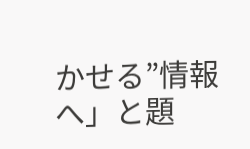かせる”情報へ」と題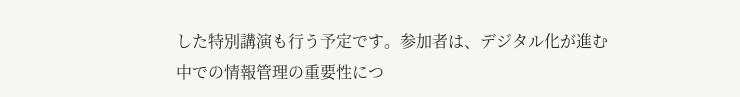した特別講演も行う予定です。参加者は、デジタル化が進む中での情報管理の重要性につ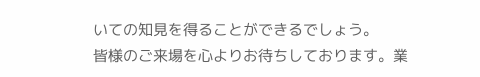いての知見を得ることができるでしょう。
皆様のご来場を心よりお待ちしております。業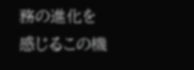務の進化を感じるこの機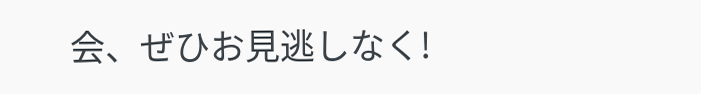会、ぜひお見逃しなく!